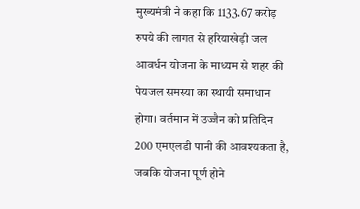मुख्यमंत्री ने कहा कि 1133.67 करोड़ रुपये की लागत से हरियाखेड़ी जल आवर्धन योजना के माध्यम से शहर की पेयजल समस्या का स्थायी समाधान होगा। वर्तमान में उज्जैन को प्रतिदिन 200 एमएलडी पानी की आवश्यकता है, जबकि योजना पूर्ण होने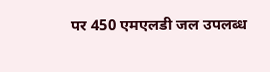पर 450 एमएलडी जल उपलब्ध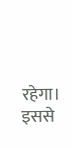रहेगा। इससे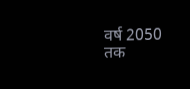वर्ष 2050 तक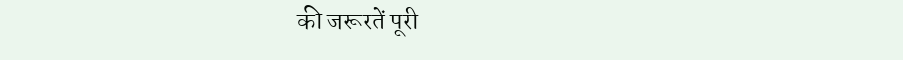की जरूरतें पूरी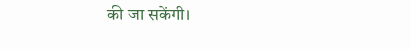की जा सकेंगी।